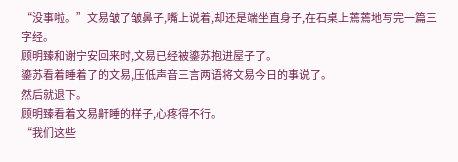“没事啦。”文易皱了皱鼻子,嘴上说着,却还是端坐直身子,在石桌上蔫蔫地写完一篇三字经。
顾明臻和谢宁安回来时,文易已经被鎏苏抱进屋子了。
鎏苏看着睡着了的文易,压低声音三言两语将文易今日的事说了。
然后就退下。
顾明臻看着文易鼾睡的样子,心疼得不行。
“我们这些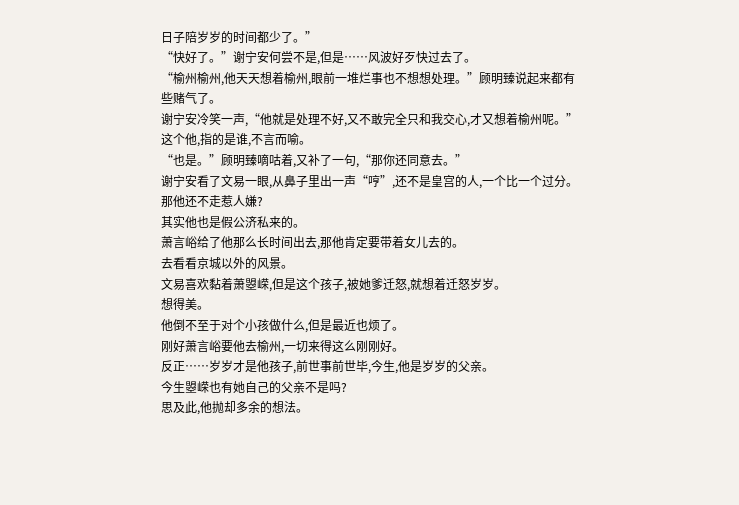日子陪岁岁的时间都少了。”
“快好了。”谢宁安何尝不是,但是……风波好歹快过去了。
“榆州榆州,他天天想着榆州,眼前一堆烂事也不想想处理。”顾明臻说起来都有些赌气了。
谢宁安冷笑一声,“他就是处理不好,又不敢完全只和我交心,才又想着榆州呢。”
这个他,指的是谁,不言而喻。
“也是。”顾明臻嘀咕着,又补了一句,“那你还同意去。”
谢宁安看了文易一眼,从鼻子里出一声“哼”,还不是皇宫的人,一个比一个过分。
那他还不走惹人嫌?
其实他也是假公济私来的。
萧言峪给了他那么长时间出去,那他肯定要带着女儿去的。
去看看京城以外的风景。
文易喜欢黏着萧曌嵘,但是这个孩子,被她爹迁怒,就想着迁怒岁岁。
想得美。
他倒不至于对个小孩做什么,但是最近也烦了。
刚好萧言峪要他去榆州,一切来得这么刚刚好。
反正……岁岁才是他孩子,前世事前世毕,今生,他是岁岁的父亲。
今生曌嵘也有她自己的父亲不是吗?
思及此,他抛却多余的想法。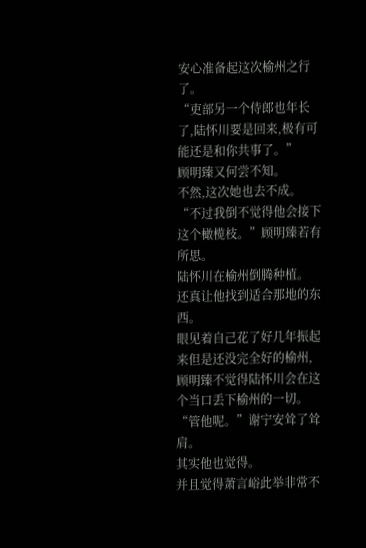安心准备起这次榆州之行了。
“吏部另一个侍郎也年长了,陆怀川要是回来,极有可能还是和你共事了。”
顾明臻又何尝不知。
不然,这次她也去不成。
“不过我倒不觉得他会接下这个橄榄枝。”顾明臻若有所思。
陆怀川在榆州倒腾种植。
还真让他找到适合那地的东西。
眼见着自己花了好几年振起来但是还没完全好的榆州,顾明臻不觉得陆怀川会在这个当口丢下榆州的一切。
“管他呢。”谢宁安耸了耸肩。
其实他也觉得。
并且觉得萧言峪此举非常不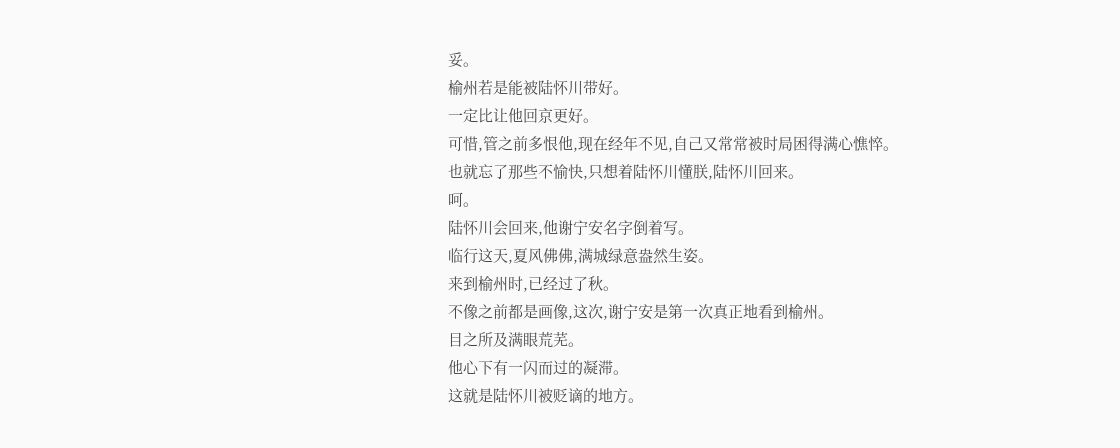妥。
榆州若是能被陆怀川带好。
一定比让他回京更好。
可惜,管之前多恨他,现在经年不见,自己又常常被时局困得满心憔悴。
也就忘了那些不愉快,只想着陆怀川懂朕,陆怀川回来。
呵。
陆怀川会回来,他谢宁安名字倒着写。
临行这天,夏风佛佛,满城绿意盎然生姿。
来到榆州时,已经过了秋。
不像之前都是画像,这次,谢宁安是第一次真正地看到榆州。
目之所及满眼荒芜。
他心下有一闪而过的凝滞。
这就是陆怀川被贬谪的地方。